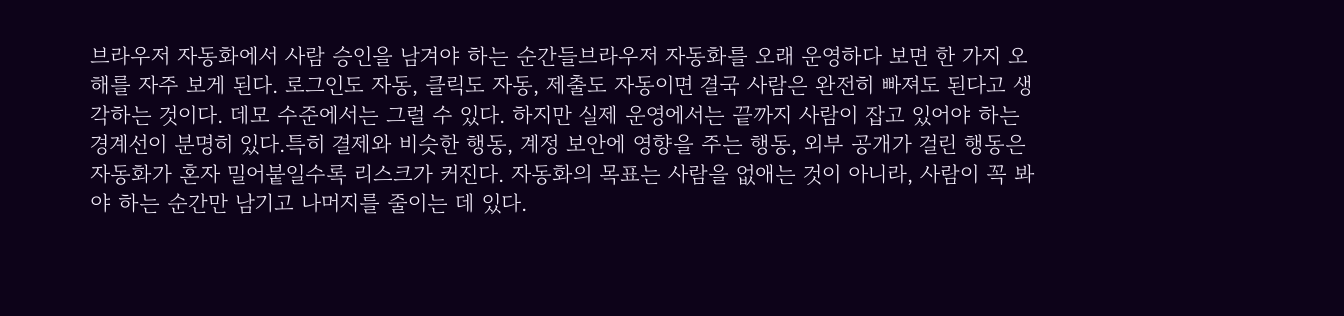브라우저 자동화에서 사람 승인을 남겨야 하는 순간들브라우저 자동화를 오래 운영하다 보면 한 가지 오해를 자주 보게 된다. 로그인도 자동, 클릭도 자동, 제출도 자동이면 결국 사람은 완전히 빠져도 된다고 생각하는 것이다. 데모 수준에서는 그럴 수 있다. 하지만 실제 운영에서는 끝까지 사람이 잡고 있어야 하는 경계선이 분명히 있다.특히 결제와 비슷한 행동, 계정 보안에 영향을 주는 행동, 외부 공개가 걸린 행동은 자동화가 혼자 밀어붙일수록 리스크가 커진다. 자동화의 목표는 사람을 없애는 것이 아니라, 사람이 꼭 봐야 하는 순간만 남기고 나머지를 줄이는 데 있다.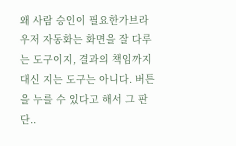왜 사람 승인이 필요한가브라우저 자동화는 화면을 잘 다루는 도구이지, 결과의 책임까지 대신 지는 도구는 아니다. 버튼을 누를 수 있다고 해서 그 판단..